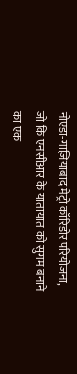नोएडा-गाज़ियाबाद मेट्रो कॉरिडोर परियोजना, जो कि एनसीआर के यातायात को सुगम बनाने का एक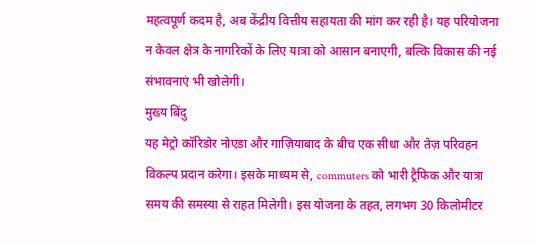महत्वपूर्ण कदम है, अब केंद्रीय वित्तीय सहायता की मांग कर रही है। यह परियोजना न केवल क्षेत्र के नागरिकों के लिए यात्रा को आसान बनाएगी, बल्कि विकास की नई संभावनाएं भी खोलेगी।
मुख्य बिंदु
यह मेट्रो कॉरिडोर नोएडा और गाज़ियाबाद के बीच एक सीधा और तेज़ परिवहन विकल्प प्रदान करेगा। इसके माध्यम से, commuters को भारी ट्रैफिक और यात्रा समय की समस्या से राहत मिलेगी। इस योजना के तहत, लगभग 30 किलोमीटर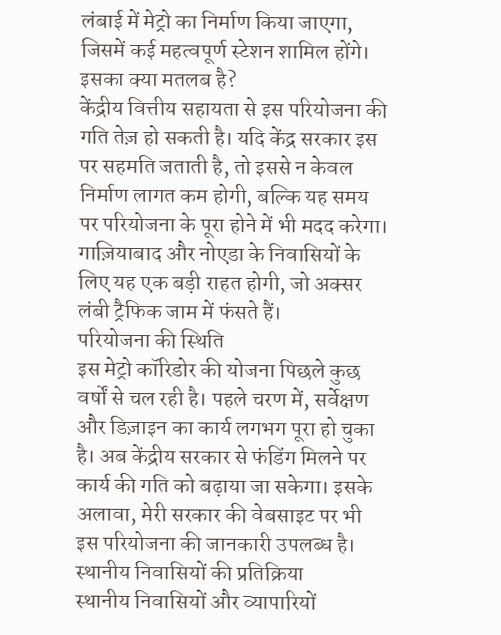लंबाई में मेट्रो का निर्माण किया जाएगा, जिसमें कई महत्वपूर्ण स्टेशन शामिल होंगे।
इसका क्या मतलब है?
केंद्रीय वित्तीय सहायता से इस परियोजना की गति तेज़ हो सकती है। यदि केंद्र सरकार इस पर सहमति जताती है, तो इससे न केवल निर्माण लागत कम होगी, बल्कि यह समय पर परियोजना के पूरा होने में भी मदद करेगा। गाज़ियाबाद और नोएडा के निवासियों के लिए यह एक बड़ी राहत होगी, जो अक्सर लंबी ट्रैफिक जाम में फंसते हैं।
परियोजना की स्थिति
इस मेट्रो कॉरिडोर की योजना पिछले कुछ वर्षों से चल रही है। पहले चरण में, सर्वेक्षण और डिज़ाइन का कार्य लगभग पूरा हो चुका है। अब केंद्रीय सरकार से फंडिंग मिलने पर कार्य की गति को बढ़ाया जा सकेगा। इसके अलावा, मेरी सरकार की वेबसाइट पर भी इस परियोजना की जानकारी उपलब्ध है।
स्थानीय निवासियों की प्रतिक्रिया
स्थानीय निवासियों और व्यापारियों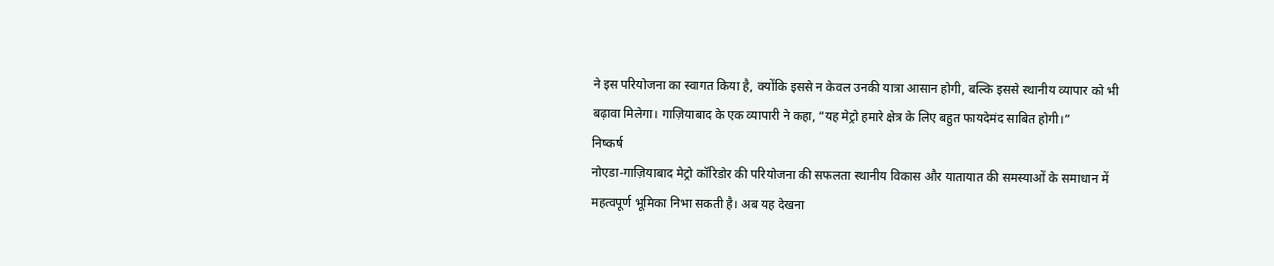ने इस परियोजना का स्वागत किया है, क्योंकि इससे न केवल उनकी यात्रा आसान होगी, बल्कि इससे स्थानीय व्यापार को भी बढ़ावा मिलेगा। गाज़ियाबाद के एक व्यापारी ने कहा, “यह मेट्रो हमारे क्षेत्र के लिए बहुत फायदेमंद साबित होगी।”
निष्कर्ष
नोएडा-गाज़ियाबाद मेट्रो कॉरिडोर की परियोजना की सफलता स्थानीय विकास और यातायात की समस्याओं के समाधान में महत्वपूर्ण भूमिका निभा सकती है। अब यह देखना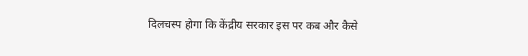दिलचस्प होगा कि केंद्रीय सरकार इस पर कब और कैसे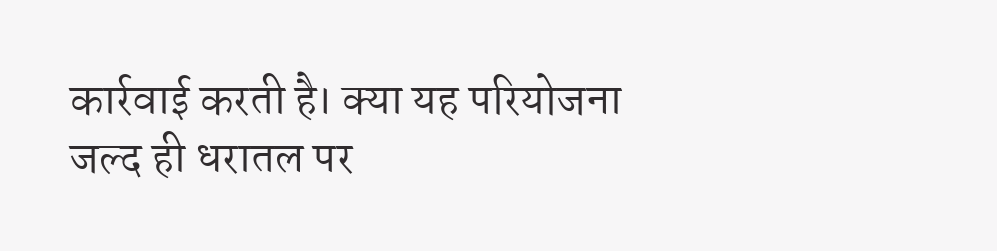कार्रवाई करती है। क्या यह परियोजना जल्द ही धरातल पर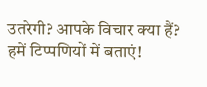उतरेगी? आपके विचार क्या हैं? हमें टिप्पणियों में बताएं!